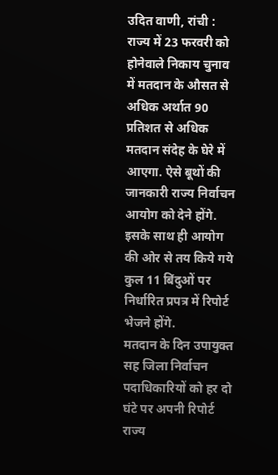उदित वाणी, रांची : राज्य में 23 फरवरी को होनेवाले निकाय चुनाव में मतदान के औसत से अधिक अर्थात 90 प्रतिशत से अधिक मतदान संदेह के घेरे में आएगा. ऐसे बूथों की जानकारी राज्य निर्वाचन आयोग को देने होंगे. इसके साथ ही आयोग की ओर से तय किये गये कुल 11 बिंदुओं पर निर्धारित प्रपत्र में रिपोर्ट भेजने होंगे.
मतदान के दिन उपायुक्त सह जिला निर्वाचन पदाधिकारियों को हर दो घंटे पर अपनी रिपोर्ट राज्य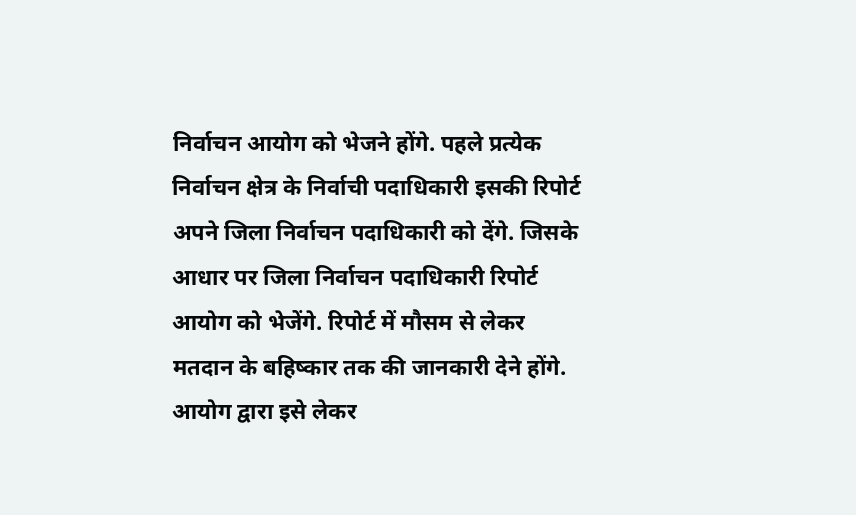निर्वाचन आयोग को भेजने होंगे. पहले प्रत्येक निर्वाचन क्षेत्र के निर्वाची पदाधिकारी इसकी रिपोर्ट अपने जिला निर्वाचन पदाधिकारी को देंगे. जिसके आधार पर जिला निर्वाचन पदाधिकारी रिपोर्ट आयोग को भेजेंगे. रिपोर्ट में मौसम से लेकर मतदान के बहिष्कार तक की जानकारी देने होंगे.
आयोग द्वारा इसे लेकर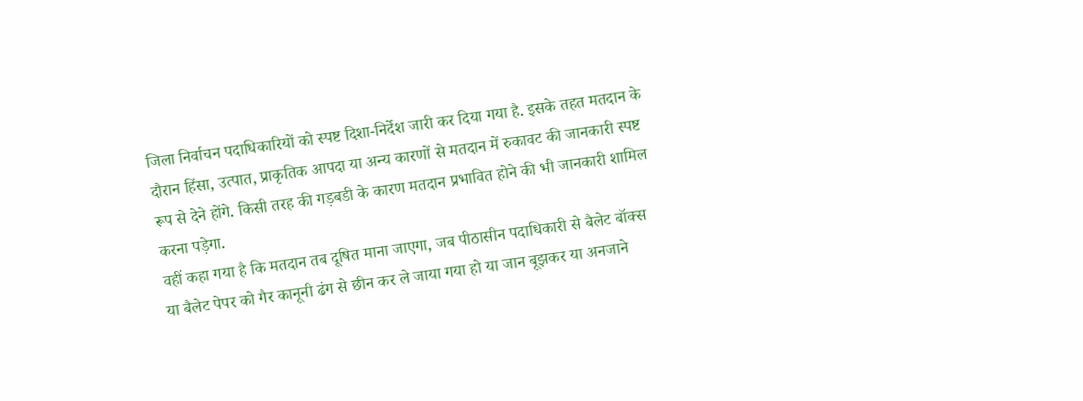जिला निर्वाचन पदाधिकारियों को स्पष्ट दिशा-निर्देश जारी कर दिया गया है. इसके तहत मतदान के दौरान हिंसा, उत्पात, प्राकृतिक आपदा या अन्य कारणों से मतदान में रुकावट की जानकारी स्पष्ट रूप से देने होंगे. किसी तरह की गड़बडी के कारण मतदान प्रभावित होने की भी जानकारी शामिल करना पड़ेगा.
वहीं कहा गया है कि मतदान तब दूषित माना जाएगा, जब पीठासीन पदाधिकारी से बैलेट बॉक्स या बैलेट पेपर को गैर कानूनी ढंग से छीन कर ले जाया गया हो या जान बूझकर या अनजाने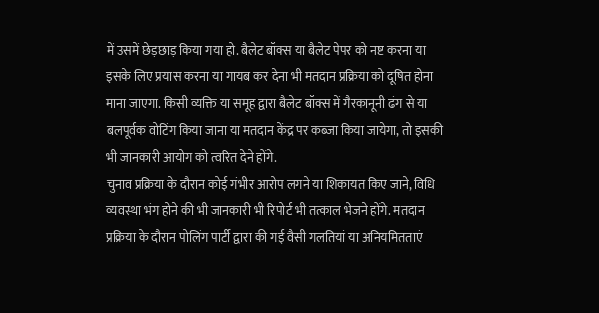में उसमें छेड़छाड़ किया गया हो. बैलेट बॉक्स या बैलेट पेपर को नष्ट करना या इसके लिए प्रयास करना या गायब कर देना भी मतदान प्रक्रिया को दूषित होना माना जाएगा. किसी व्यक्ति या समूह द्वारा बैलेट बॉक्स में गैरकानूनी ढंग से या बलपूर्वक वोटिंग किया जाना या मतदान केंद्र पर कब्जा किया जायेगा, तो इसकी भी जानकारी आयोग को त्वरित देने होंगे.
चुनाव प्रक्रिया के दौरान कोई गंभीर आरोप लगने या शिकायत किए जाने, विधि व्यवस्था भंग होने की भी जानकारी भी रिपोर्ट भी तत्काल भेजने होंगे. मतदान प्रक्रिया के दौरान पोलिंग पार्टी द्वारा की गई वैसी गलतियां या अनियमितताएं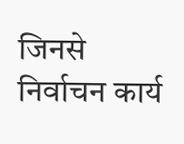जिनसे निर्वाचन कार्य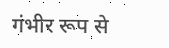गंभीर रूप से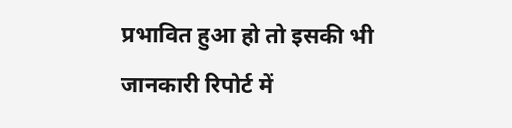प्रभावित हुआ हो तो इसकी भी जानकारी रिपोर्ट में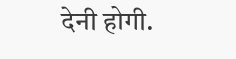देनी होगी.